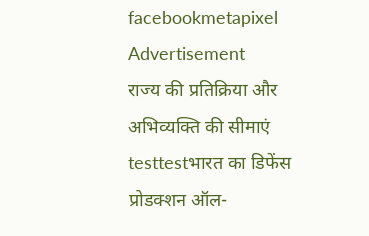facebookmetapixel
Advertisement
राज्य की प्रतिक्रिया और अभिव्यक्ति की सीमाएं testtestभारत का डिफेंस प्रोडक्शन ऑल-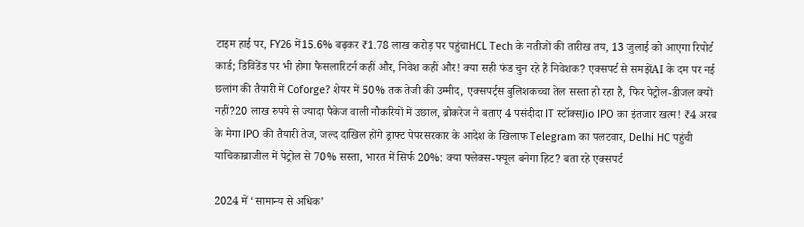टाइम हाई पर, FY26 में15.6% बढ़कर ₹1.78 लाख करोड़ पर पहुंचाHCL Tech के नतीजों की तारीख तय, 13 जुलाई को आएगा रिपोर्ट कार्ड; डिविडेंड पर भी होगा फैसलारिटर्न कहीं और, निवेश कहीं और! क्या सही फंड चुन रहे हैं निवेशक? एक्सपर्ट से समझेंAI के दम पर नई छलांग की तैयारी में Coforge? शेयर में 50% तक तेजी की उम्मीद, एक्सपर्ट्स बुलिशकच्चा तेल सस्ता हो रहा है, फिर पेट्रोल-डीजल क्यों नहीं?20 लाख रुपये से ज्यादा पैकेज वाली नौकरियों में उछाल, ब्रोकरेज ने बताए 4 पसंदीदा IT स्टॉक्सJio IPO का इंतजार खत्म! ₹4 अरब के मेगा IPO की तैयारी तेज, जल्द दाखिल होंगे ड्राफ्ट पेपरसरकार के आदेश के खिलाफ Telegram का पलटवार, Delhi HC पहुंची याचिकाब्राजील में पेट्रोल से 70% सस्ता, भारत में सिर्फ 20%: क्या फ्लेक्स-फ्यूल बनेगा हिट? बता रहे एक्सपर्ट

2024 में ‘सामान्य से अधिक’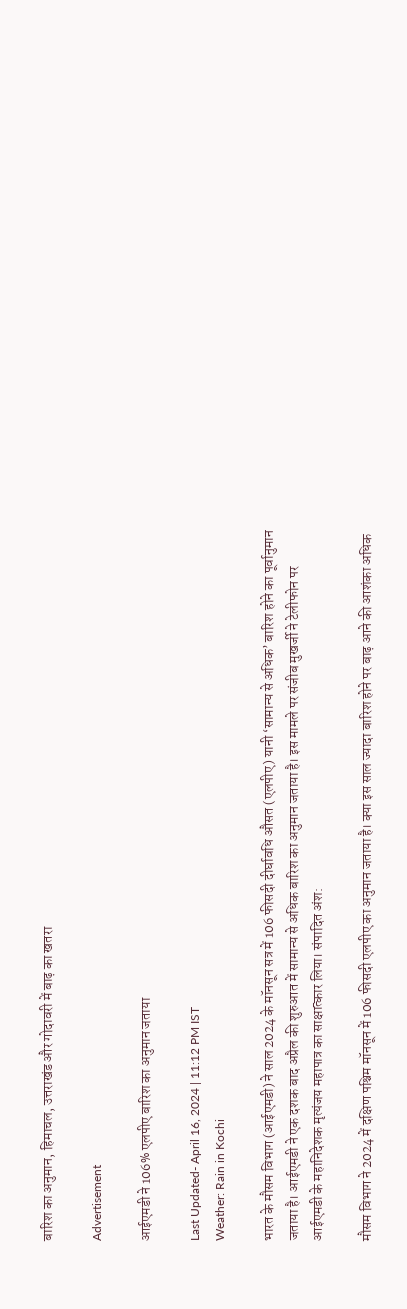बारिश का अनुमान, हिमाचल, उत्तराखंड और गोदावरी में बाढ़ का खतरा

Advertisement

आईएमडी ने 106% एलपीए बारिश का अनुमान जताया

Last Updated- April 16, 2024 | 11:12 PM IST
Weather: Rain in Kochi

भारत के मौसम विभाग (आईएमडी) ने साल 2024 के मॉनसून सत्र में 106 फीसदी दीर्घावधि औसत (एलपीए) यानी ‘सामान्य से अधिक’ बारिश होने का पूर्वानुमान जताया है। आईएमडी ने एक दशक बाद अप्रैल की शुरुआत में सामान्य से अधिक बारिश का अनुमान जताया है। इस मामले पर संजीब मुखर्जी ने टेलीफोन पर आईएमडी के महानिदेशक मृत्यंजय महापात्र का साक्षात्कार लिया। संपादित अंश:

मौसम विभाग ने 2024 में दक्षिण पश्चिम मॉनसून में 106 फीसदी एलपीए का अनुमान जताया है। क्या इस साल ज्यादा बारिश होने पर बाढ़ आने की आशंका अधिक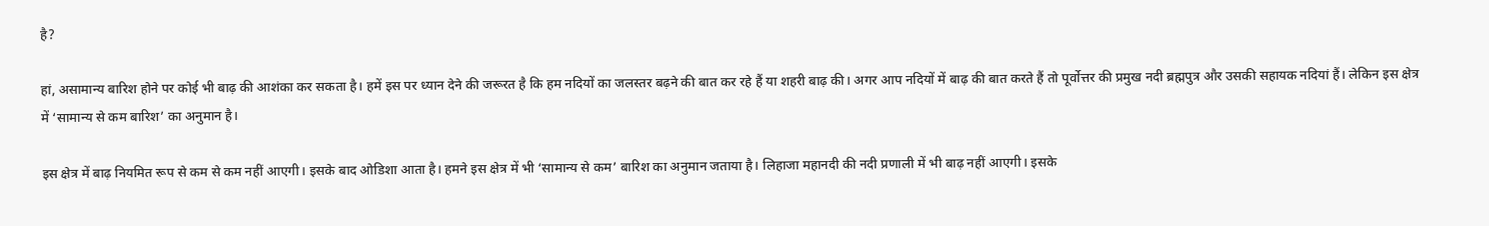है?

हां, असामान्य बारिश होने पर कोई भी बाढ़ की आशंका कर सकता है। हमें इस पर ध्यान देने की जरूरत है कि हम नदियों का जलस्तर बढ़ने की बात कर रहे हैं या शहरी बाढ़ की। अगर आप नदियों में बाढ़ की बात करते हैं तो पूर्वोत्तर की प्रमुख नदी ब्रह्मपुत्र और उसकी सहायक नदियां हैं। लेकिन इस क्षेत्र में ‘सामान्य से कम बारिश’ का अनुमान है।

इस क्षेत्र में बाढ़ नियमित रूप से कम से कम नहीं आएगी। इसके बाद ओडिशा आता है। हमने इस क्षेत्र में भी ‘सामान्य से कम’ बारिश का अनुमान जताया है। लिहाजा महानदी की नदी प्रणाली में भी बाढ़ नहीं आएगी। इसके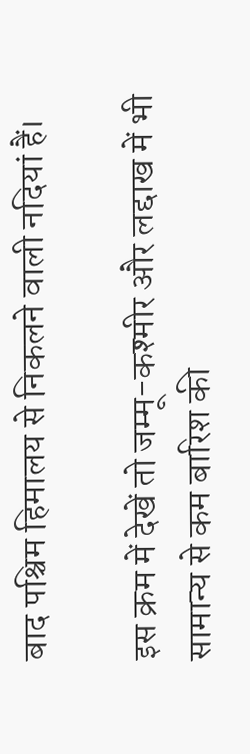बाद पश्चिम हिमालय से निकलने वाली नदियां हैं।

इस क्रम में देखें तो जम्मू-कश्मीर और लद्दाख में भी सामान्य से कम बारिश की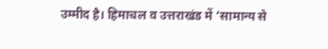उम्मीद है। हिमाचल व उत्तराखंड में ‘सामान्य से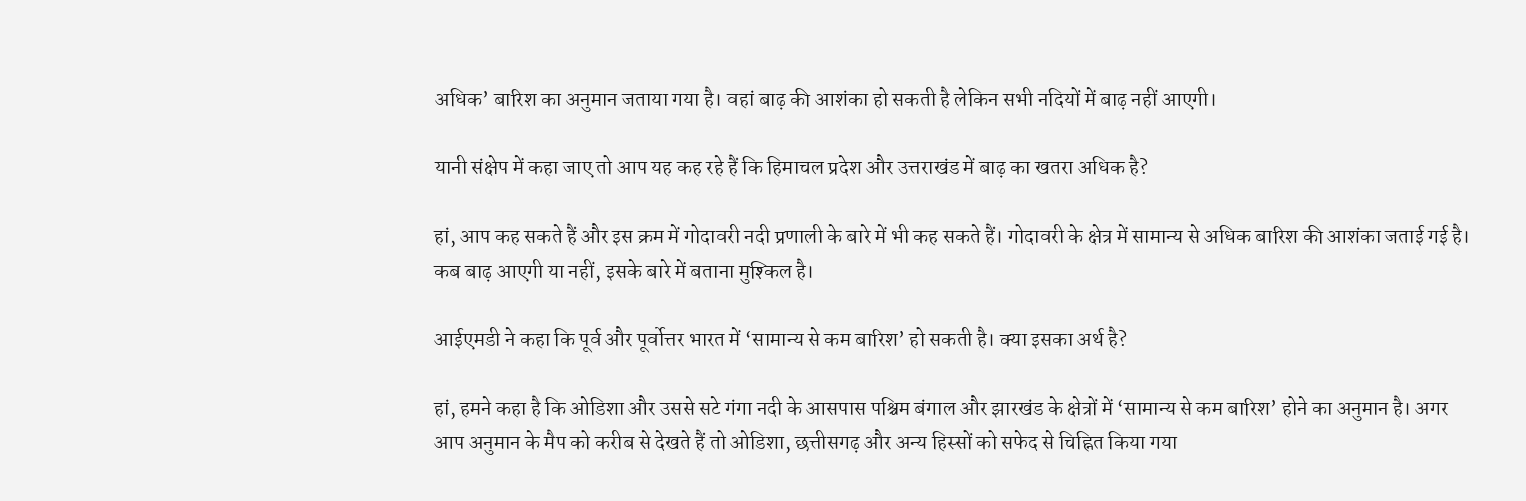अधिक’ बारिश का अनुमान जताया गया है। वहां बाढ़ की आशंका हो सकती है लेकिन सभी नदियों में बाढ़ नहीं आएगी।

यानी संक्षेप में कहा जाए तो आप यह कह रहे हैं कि हिमाचल प्रदेश और उत्तराखंड में बाढ़ का खतरा अधिक है?

हां, आप कह सकते हैं और इस क्रम में गोदावरी नदी प्रणाली के बारे में भी कह सकते हैं। गोदावरी के क्षेत्र में सामान्य से अधिक बारिश की आशंका जताई गई है। कब बाढ़ आएगी या नहीं, इसके बारे में बताना मुश्किल है।

आईएमडी ने कहा कि पूर्व और पूर्वोत्तर भारत में ‘सामान्य से कम बारिश’ हो सकती है। क्या इसका अर्थ है?

हां, हमने कहा है कि ओडिशा और उससे सटे गंगा नदी के आसपास पश्चिम बंगाल और झारखंड के क्षेत्रों में ‘सामान्य से कम बारिश’ होने का अनुमान है। अगर आप अनुमान के मैप को करीब से देखते हैं तो ओडिशा, छत्तीसगढ़ और अन्य हिस्सों को सफेद से चिह्नित किया गया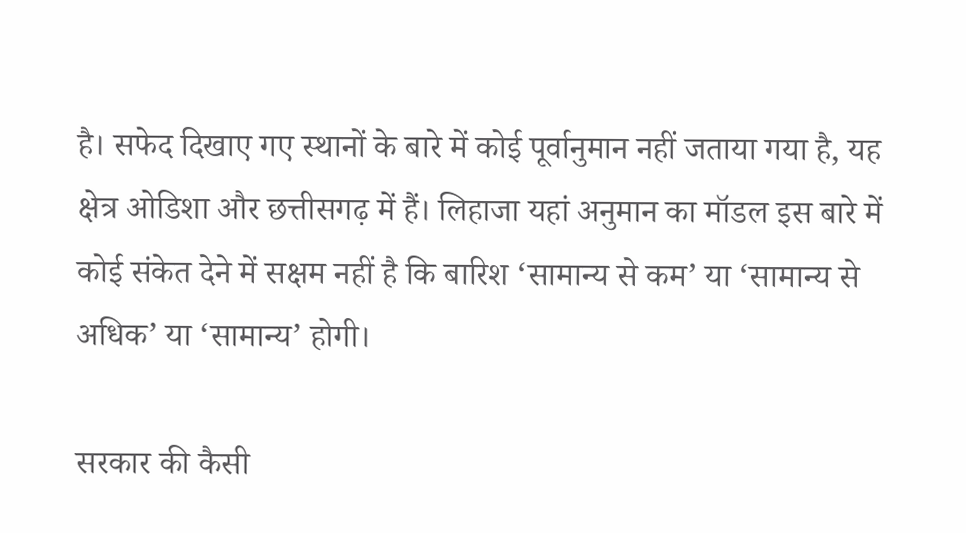है। सफेद दिखाए गए स्थानों के बारे में कोई पूर्वानुमान नहीं जताया गया है, यह क्षेत्र ओडिशा और छत्तीसगढ़ में हैं। लिहाजा यहां अनुमान का मॉडल इस बारे में कोई संकेत देने में सक्षम नहीं है कि बारिश ‘सामान्य से कम’ या ‘सामान्य से अधिक’ या ‘सामान्य’ होगी।

सरकार की कैसी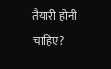तैयारी होनी चाहिए?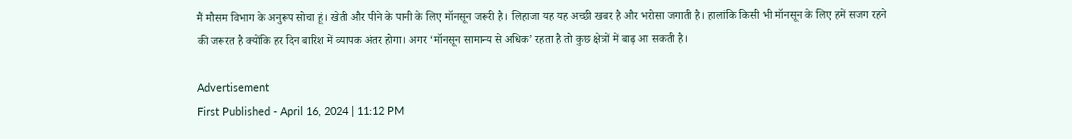मैं मौसम विभाग के अनुरूप सोचा हूं। खेती और पीने के पानी के लिए मॉनसून जरूरी है। लिहाजा यह यह अच्छी खबर है और भरोसा जगाती है। हालांकि किसी भी मॉनसून के लिए हमें सजग रहने की जरूरत है क्योंकि हर दिन बारिश में व्यापक अंतर होगा। अगर ‘मॉनसून सामान्य से अधिक’ रहता है तो कुछ क्षेत्रों में बाढ़ आ सकती है।

Advertisement
First Published - April 16, 2024 | 11:12 PM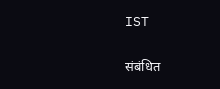IST

संबंधित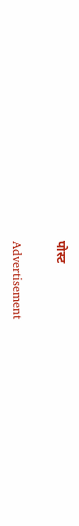पोस्ट

Advertisement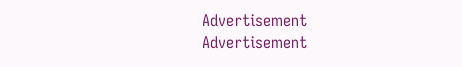Advertisement
Advertisement